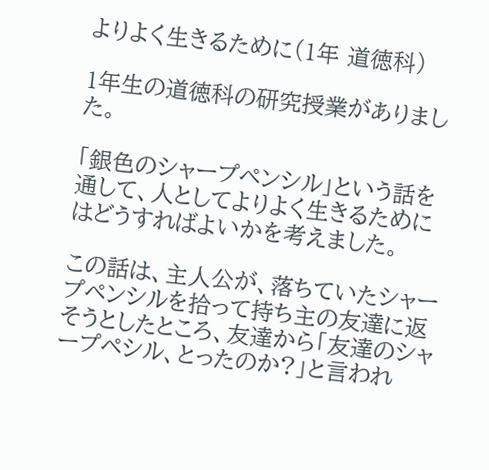よりよく生きるために(1年 道徳科)

1年生の道徳科の研究授業がありました。

「銀色のシャープペンシル」という話を通して、人としてよりよく生きるためにはどうすればよいかを考えました。

この話は、主人公が、落ちていたシャープペンシルを拾って持ち主の友達に返そうとしたところ、友達から「友達のシャープペシル、とったのか?」と言われ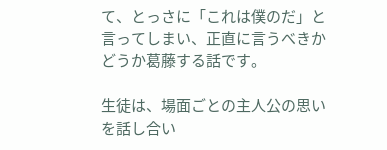て、とっさに「これは僕のだ」と言ってしまい、正直に言うべきかどうか葛藤する話です。

生徒は、場面ごとの主人公の思いを話し合い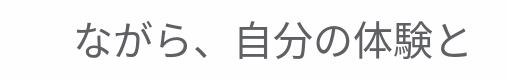ながら、自分の体験と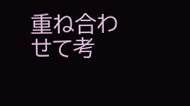重ね合わせて考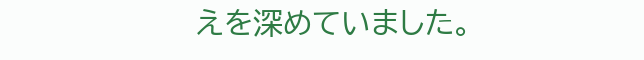えを深めていました。